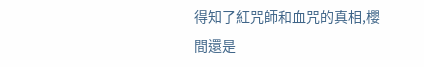得知了紅咒師和血咒的真相,櫻間還是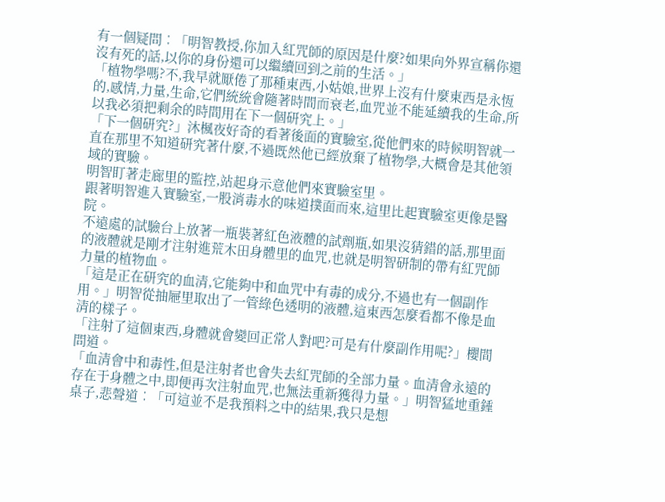有一個疑問︰「明智教授,你加入紅咒師的原因是什麼?如果向外界宣稱你還沒有死的話,以你的身份還可以繼續回到之前的生活。」
「植物學嗎?不,我早就厭倦了那種東西,小姑娘,世界上沒有什麼東西是永恆的,感情,力量,生命,它們統統會隨著時間而衰老,血咒並不能延續我的生命,所以我必須把剩余的時間用在下一個研究上。」
「下一個研究?」沐楓夜好奇的看著後面的實驗室,從他們來的時候明智就一直在那里不知道研究著什麼,不過既然他已經放棄了植物學,大概會是其他領域的實驗。
明智盯著走廊里的監控,站起身示意他們來實驗室里。
跟著明智進入實驗室,一股消毒水的味道撲面而來,這里比起實驗室更像是醫院。
不遠處的試驗台上放著一瓶裝著紅色液體的試劑瓶,如果沒猜錯的話,那里面的液體就是剛才注射進荒木田身體里的血咒,也就是明智研制的帶有紅咒師力量的植物血。
「這是正在研究的血清,它能夠中和血咒中有毒的成分,不過也有一個副作用。」明智從抽屜里取出了一管綠色透明的液體,這東西怎麼看都不像是血清的樣子。
「注射了這個東西,身體就會變回正常人對吧?可是有什麼副作用呢?」櫻間問道。
「血清會中和毒性,但是注射者也會失去紅咒師的全部力量。血清會永遠的存在于身體之中,即便再次注射血咒,也無法重新獲得力量。」明智猛地重錘桌子,悲聲道︰「可這並不是我預料之中的結果,我只是想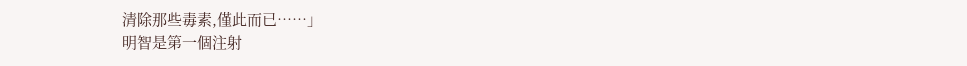清除那些毒素,僅此而已……」
明智是第一個注射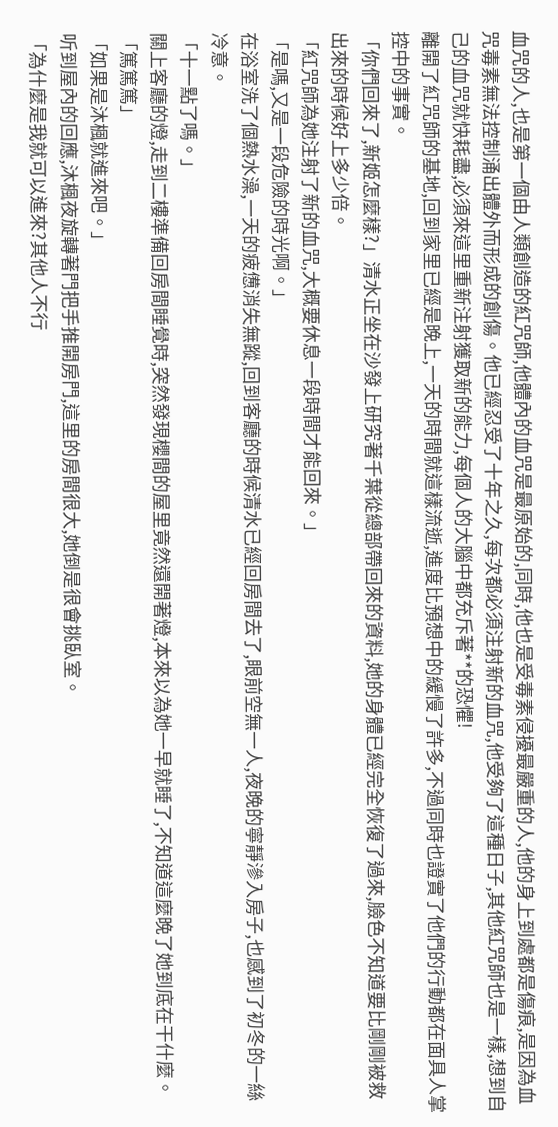血咒的人,也是第一個由人類創造的紅咒師,他體內的血咒是最原始的,同時,他也是受毒素侵擾最嚴重的人,他的身上到處都是傷痕,是因為血咒毒素無法控制涌出體外而形成的創傷。他已經忍受了十年之久,每次都必須注射新的血咒,他受夠了這種日子,其他紅咒師也是一樣,想到自己的血咒就快耗盡,必須來這里重新注射獲取新的能力,每個人的大腦中都充斥著**的恐懼!
離開了紅咒師的基地,回到家里已經是晚上,一天的時間就這樣流逝,進度比預想中的緩慢了許多,不過同時也證實了他們的行動都在面具人掌控中的事實。
「你們回來了,新姬怎麼樣?」清水正坐在沙發上研究著千葉從總部帶回來的資料,她的身體已經完全恢復了過來,臉色不知道要比剛剛被救出來的時候好上多少倍。
「紅咒師為她注射了新的血咒,大概要休息一段時間才能回來。」
「是嗎,又是一段危險的時光啊。」
在浴室洗了個熱水澡,一天的疲憊消失無蹤,回到客廳的時候清水已經回房間去了,眼前空無一人,夜晚的寧靜滲入房子,也感到了初冬的一絲冷意。
「十一點了嗎。」
關上客廳的燈,走到二樓準備回房間睡覺時,突然發現櫻間的屋里竟然還開著燈,本來以為她一早就睡了,不知道這麼晚了她到底在干什麼。
「篤篤篤」
「如果是沐楓就進來吧。」
听到屋內的回應,沐楓夜旋轉著門把手推開房門,這里的房間很大,她倒是很會挑臥室。
「為什麼是我就可以進來?其他人不行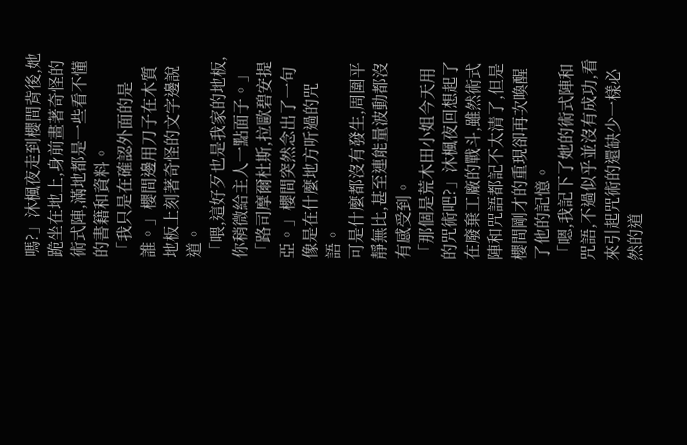嗎?」沐楓夜走到櫻間背後,她跪坐在地上,身前畫著奇怪的術式陣,滿地都是一些看不懂的書籍和資料。
「我只是在確認外面的是誰。」櫻間邊用刀子在木質地板上刻著奇怪的文字邊說道。
「喂,這好歹也是我家的地板,你稍微給主人一點面子。」
「路司摩爾杜斯,拉歐碧安提亞。」櫻間突然念出了一句像是在什麼地方听過的咒語。
可是什麼都沒有發生,周圍平靜無比,甚至連能量波動都沒有感受到。
「那個是荒木田小姐今天用的咒術吧?」沐楓夜回想起了在廢棄工廠的戰斗,雖然術式陣和咒語都記不太清了,但是櫻間剛才的重現卻再次喚醒了他的記憶。
「嗯,我記下了她的術式陣和咒語,不過似乎並沒有成功,看來引起咒術的還缺少一樣必然的道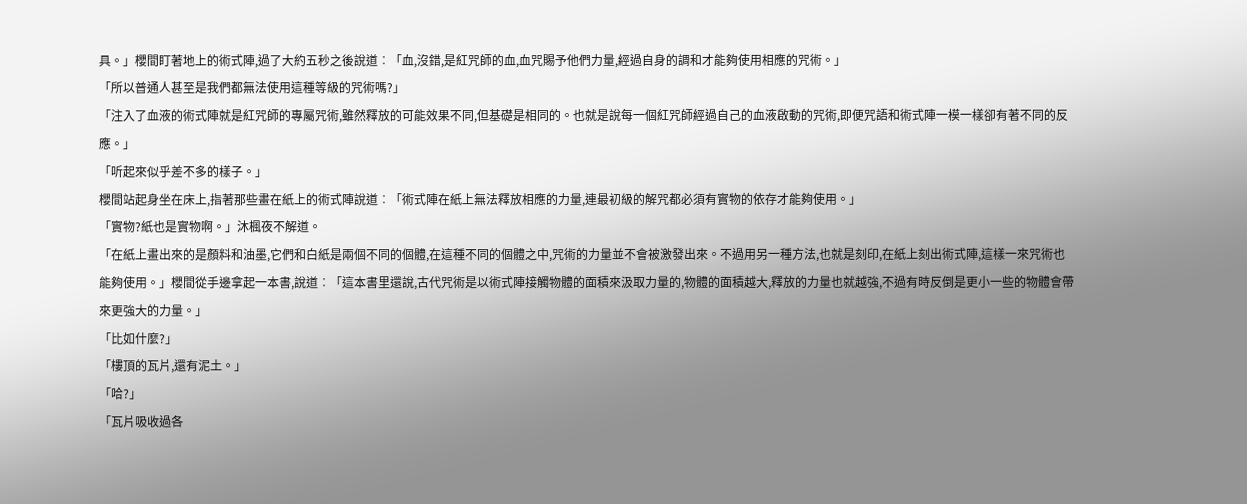具。」櫻間盯著地上的術式陣,過了大約五秒之後說道︰「血,沒錯,是紅咒師的血,血咒賜予他們力量,經過自身的調和才能夠使用相應的咒術。」
「所以普通人甚至是我們都無法使用這種等級的咒術嗎?」
「注入了血液的術式陣就是紅咒師的專屬咒術,雖然釋放的可能效果不同,但基礎是相同的。也就是說每一個紅咒師經過自己的血液啟動的咒術,即便咒語和術式陣一模一樣卻有著不同的反應。」
「听起來似乎差不多的樣子。」
櫻間站起身坐在床上,指著那些畫在紙上的術式陣說道︰「術式陣在紙上無法釋放相應的力量,連最初級的解咒都必須有實物的依存才能夠使用。」
「實物?紙也是實物啊。」沐楓夜不解道。
「在紙上畫出來的是顏料和油墨,它們和白紙是兩個不同的個體,在這種不同的個體之中,咒術的力量並不會被激發出來。不過用另一種方法,也就是刻印,在紙上刻出術式陣,這樣一來咒術也能夠使用。」櫻間從手邊拿起一本書,說道︰「這本書里還說,古代咒術是以術式陣接觸物體的面積來汲取力量的,物體的面積越大,釋放的力量也就越強,不過有時反倒是更小一些的物體會帶來更強大的力量。」
「比如什麼?」
「樓頂的瓦片,還有泥土。」
「哈?」
「瓦片吸收過各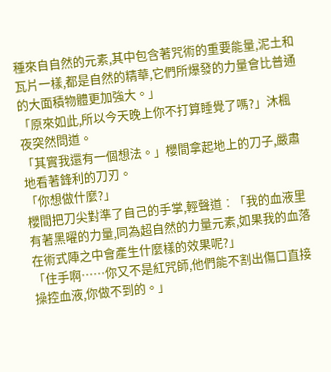種來自自然的元素,其中包含著咒術的重要能量,泥土和瓦片一樣,都是自然的精華,它們所爆發的力量會比普通的大面積物體更加強大。」
「原來如此,所以今天晚上你不打算睡覺了嗎?」沐楓夜突然問道。
「其實我還有一個想法。」櫻間拿起地上的刀子,嚴肅地看著鋒利的刀刃。
「你想做什麼?」
櫻間把刀尖對準了自己的手掌,輕聲道︰「我的血液里有著黑曜的力量,同為超自然的力量元素,如果我的血落在術式陣之中會產生什麼樣的效果呢?」
「住手啊……你又不是紅咒師,他們能不割出傷口直接操控血液,你做不到的。」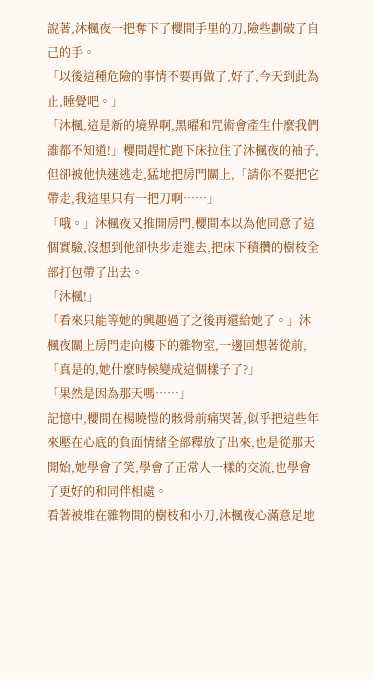說著,沐楓夜一把奪下了櫻間手里的刀,險些劃破了自己的手。
「以後這種危險的事情不要再做了,好了,今天到此為止,睡覺吧。」
「沐楓,這是新的境界啊,黑曜和咒術會產生什麼我們誰都不知道!」櫻間趕忙跑下床拉住了沐楓夜的袖子,但卻被他快速逃走,猛地把房門關上,「請你不要把它帶走,我這里只有一把刀啊……」
「哦。」沐楓夜又推開房門,櫻間本以為他同意了這個實驗,沒想到他卻快步走進去,把床下積攢的樹枝全部打包帶了出去。
「沐楓!」
「看來只能等她的興趣過了之後再還給她了。」沐楓夜關上房門走向樓下的雜物室,一邊回想著從前,「真是的,她什麼時候變成這個樣子了?」
「果然是因為那天嗎……」
記憶中,櫻間在楊曉愷的骸骨前痛哭著,似乎把這些年來壓在心底的負面情緒全部釋放了出來,也是從那天開始,她學會了笑,學會了正常人一樣的交流,也學會了更好的和同伴相處。
看著被堆在雜物間的樹枝和小刀,沐楓夜心滿意足地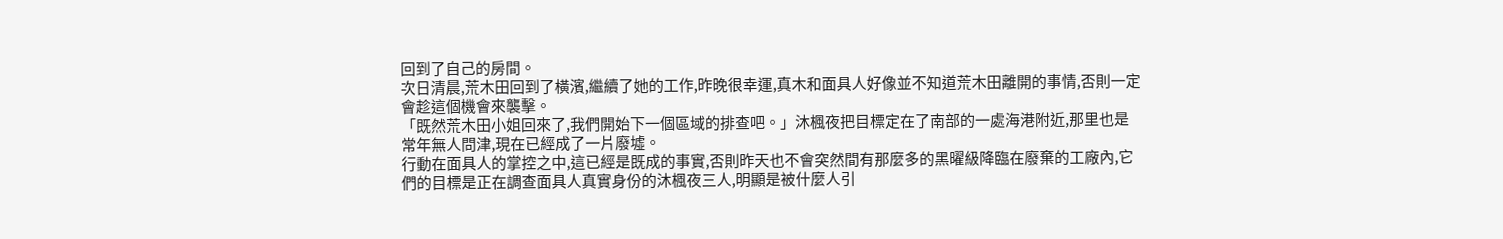回到了自己的房間。
次日清晨,荒木田回到了橫濱,繼續了她的工作,昨晚很幸運,真木和面具人好像並不知道荒木田離開的事情,否則一定會趁這個機會來襲擊。
「既然荒木田小姐回來了,我們開始下一個區域的排查吧。」沐楓夜把目標定在了南部的一處海港附近,那里也是常年無人問津,現在已經成了一片廢墟。
行動在面具人的掌控之中,這已經是既成的事實,否則昨天也不會突然間有那麼多的黑曜級降臨在廢棄的工廠內,它們的目標是正在調查面具人真實身份的沐楓夜三人,明顯是被什麼人引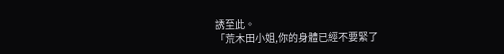誘至此。
「荒木田小姐,你的身體已經不要緊了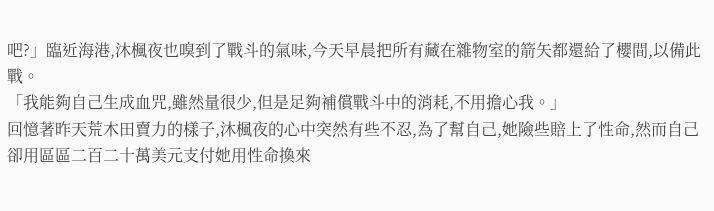吧?」臨近海港,沐楓夜也嗅到了戰斗的氣味,今天早晨把所有藏在雜物室的箭矢都還給了櫻間,以備此戰。
「我能夠自己生成血咒,雖然量很少,但是足夠補償戰斗中的消耗,不用擔心我。」
回憶著昨天荒木田賣力的樣子,沐楓夜的心中突然有些不忍,為了幫自己,她險些賠上了性命,然而自己卻用區區二百二十萬美元支付她用性命換來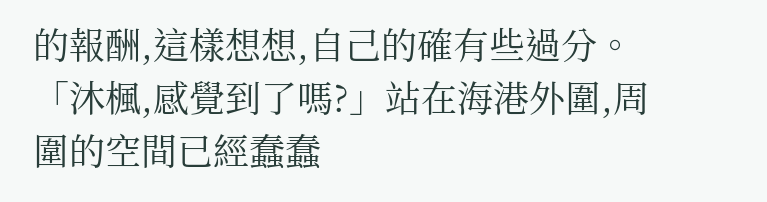的報酬,這樣想想,自己的確有些過分。
「沐楓,感覺到了嗎?」站在海港外圍,周圍的空間已經蠢蠢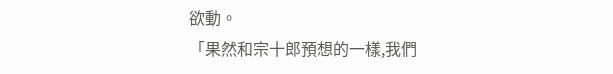欲動。
「果然和宗十郎預想的一樣,我們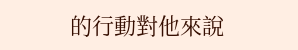的行動對他來說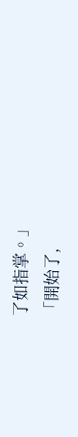了如指掌。」
「開始了,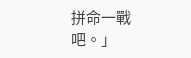拼命一戰吧。」